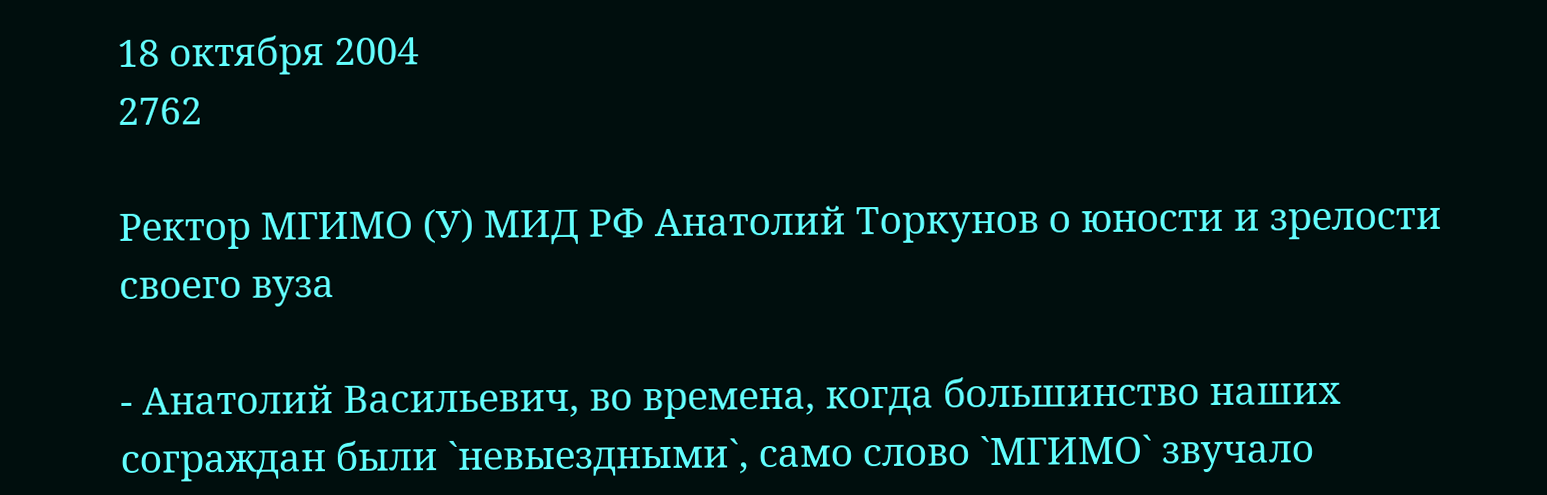18 октября 2004
2762

Ректор МГИМО (У) МИД РФ Анатолий Торкунов о юности и зрелости своего вуза

- Анатолий Васильевич, во времена, когда большинство наших сограждан были `невыездными`, само слово `МГИМО` звучало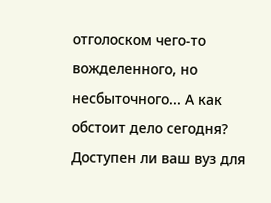отголоском чего-то вожделенного, но несбыточного... А как обстоит дело сегодня? Доступен ли ваш вуз для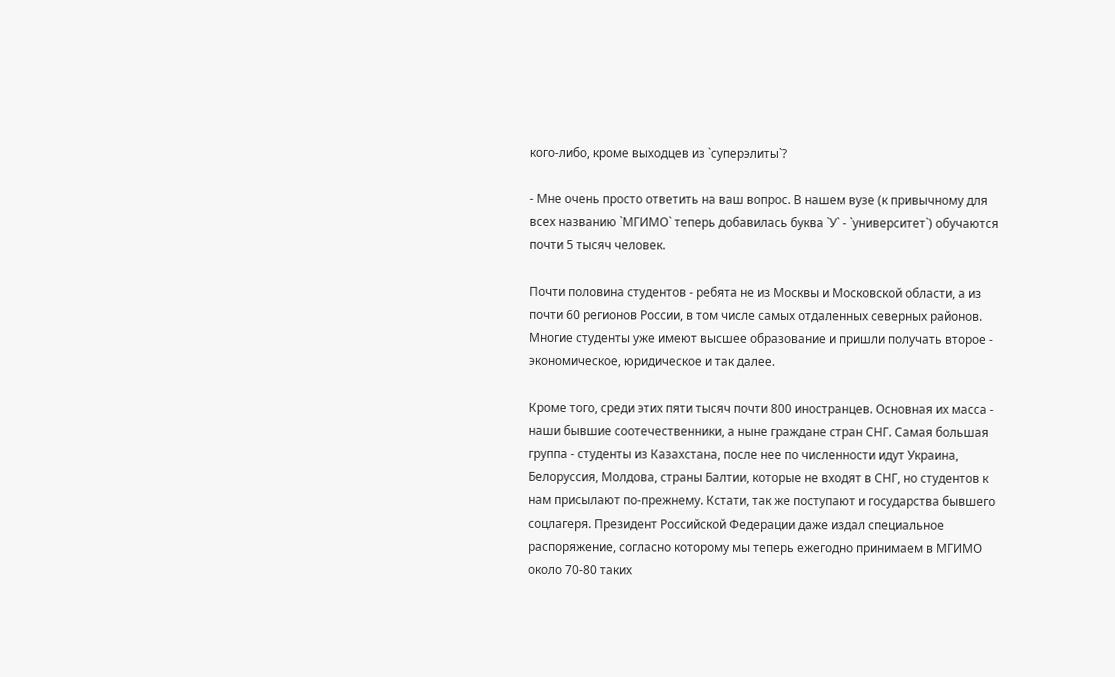кого-либо, кроме выходцев из `суперэлиты`?

- Мне очень просто ответить на ваш вопрос. В нашем вузе (к привычному для всех названию `МГИМО` теперь добавилась буква `У` - `университет`) обучаются почти 5 тысяч человек.

Почти половина студентов - ребята не из Москвы и Московской области, а из почти 60 регионов России, в том числе самых отдаленных северных районов. Многие студенты уже имеют высшее образование и пришли получать второе - экономическое, юридическое и так далее.

Кроме того, среди этих пяти тысяч почти 800 иностранцев. Основная их масса - наши бывшие соотечественники, а ныне граждане стран СНГ. Самая большая группа - студенты из Казахстана, после нее по численности идут Украина, Белоруссия, Молдова, страны Балтии, которые не входят в СНГ, но студентов к нам присылают по-прежнему. Кстати, так же поступают и государства бывшего соцлагеря. Президент Российской Федерации даже издал специальное распоряжение, согласно которому мы теперь ежегодно принимаем в МГИМО около 70-80 таких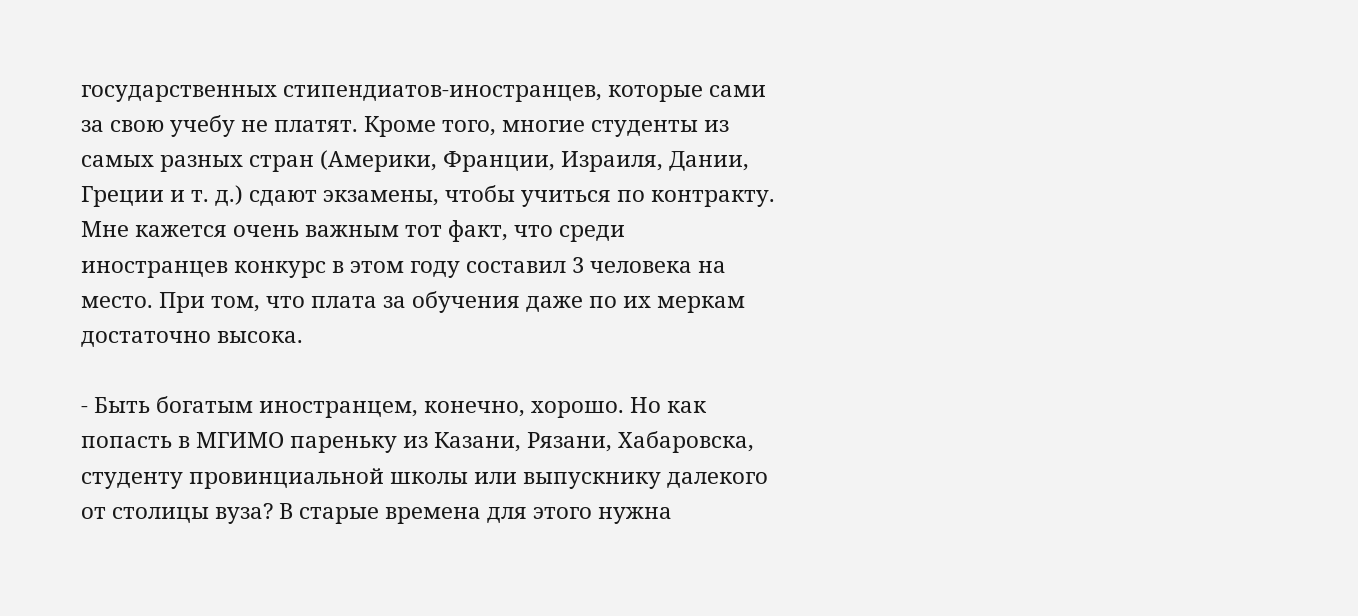государственных стипендиатов-иностранцев, которые сами за свою учебу не платят. Кроме того, многие студенты из самых разных стран (Америки, Франции, Израиля, Дании, Греции и т. д.) сдают экзамены, чтобы учиться по контракту. Мне кажется очень важным тот факт, что среди иностранцев конкурс в этом году составил 3 человека на место. При том, что плата за обучения даже по их меркам достаточно высока.

- Быть богатым иностранцем, конечно, хорошо. Но как попасть в МГИМО пареньку из Казани, Рязани, Хабаровска, студенту провинциальной школы или выпускнику далекого от столицы вуза? В старые времена для этого нужна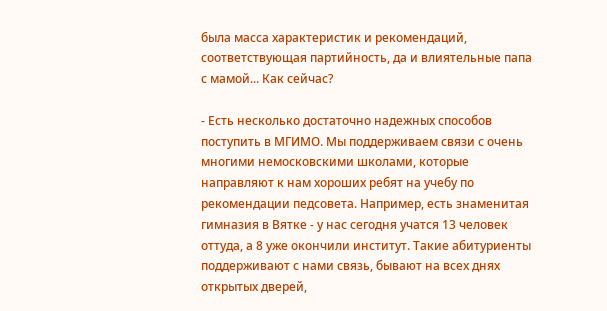была масса характеристик и рекомендаций, соответствующая партийность, да и влиятельные папа с мамой... Как сейчас?

- Есть несколько достаточно надежных способов поступить в МГИМО. Мы поддерживаем связи с очень многими немосковскими школами, которые направляют к нам хороших ребят на учебу по рекомендации педсовета. Например, есть знаменитая гимназия в Вятке - у нас сегодня учатся 13 человек оттуда, а 8 уже окончили институт. Такие абитуриенты поддерживают с нами связь, бывают на всех днях открытых дверей,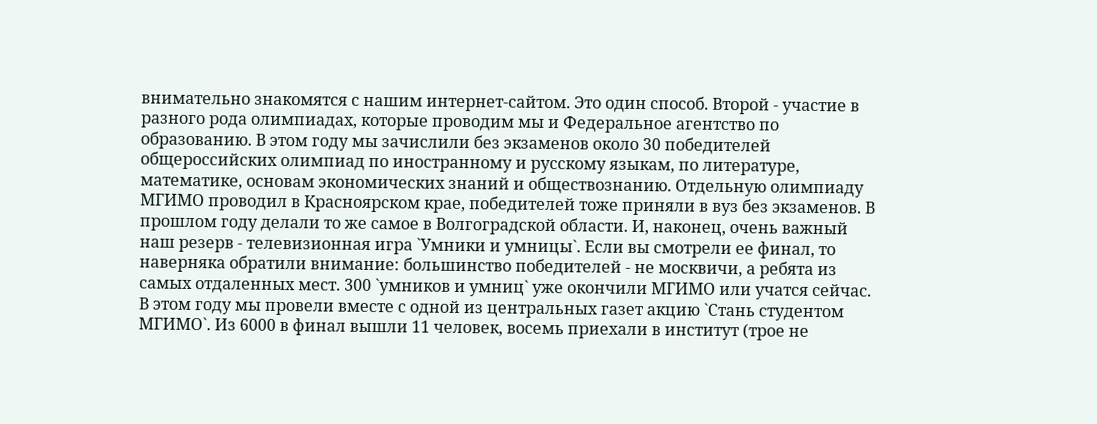внимательно знакомятся с нашим интернет-сайтом. Это один способ. Второй - участие в разного рода олимпиадах, которые проводим мы и Федеральное агентство по образованию. В этом году мы зачислили без экзаменов около 30 победителей общероссийских олимпиад по иностранному и русскому языкам, по литературе, математике, основам экономических знаний и обществознанию. Отдельную олимпиаду МГИМО проводил в Красноярском крае, победителей тоже приняли в вуз без экзаменов. В прошлом году делали то же самое в Волгоградской области. И, наконец, очень важный наш резерв - телевизионная игра `Умники и умницы`. Если вы смотрели ее финал, то наверняка обратили внимание: большинство победителей - не москвичи, а ребята из самых отдаленных мест. 300 `умников и умниц` уже окончили МГИМО или учатся сейчас. В этом году мы провели вместе с одной из центральных газет акцию `Стань студентом МГИМО`. Из 6000 в финал вышли 11 человек, восемь приехали в институт (трое не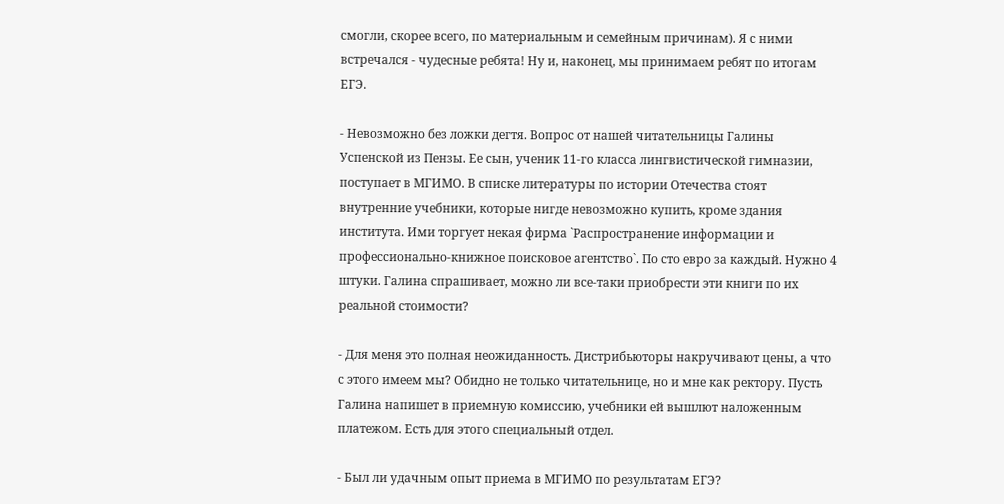смогли, скорее всего, по материальным и семейным причинам). Я с ними встречался - чудесные ребята! Ну и, наконец, мы принимаем ребят по итогам ЕГЭ.

- Невозможно без ложки дегтя. Вопрос от нашей читательницы Галины Успенской из Пензы. Ее сын, ученик 11-го класса лингвистической гимназии, поступает в МГИМО. В списке литературы по истории Отечества стоят внутренние учебники, которые нигде невозможно купить, кроме здания института. Ими торгует некая фирма `Распространение информации и профессионально-книжное поисковое агентство`. По сто евро за каждый. Нужно 4 штуки. Галина спрашивает, можно ли все-таки приобрести эти книги по их реальной стоимости?

- Для меня это полная неожиданность. Дистрибьюторы накручивают цены, а что с этого имеем мы? Обидно не только читательнице, но и мне как ректору. Пусть Галина напишет в приемную комиссию, учебники ей вышлют наложенным платежом. Есть для этого специальный отдел.

- Был ли удачным опыт приема в МГИМО по результатам ЕГЭ?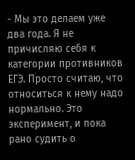- Мы это делаем уже два года. Я не причисляю себя к категории противников ЕГЭ. Просто считаю, что относиться к нему надо нормально. Это эксперимент, и пока рано судить о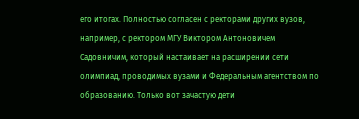его итогах. Полностью согласен с ректорами других вузов, например, с ректором МГУ Виктором Антоновичем Садовничим, который настаивает на расширении сети олимпиад, проводимых вузами и Федеральным агентством по образованию. Только вот зачастую дети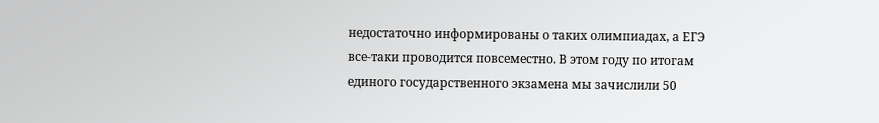недостаточно информированы о таких олимпиадах, а ЕГЭ все-таки проводится повсеместно. В этом году по итогам единого государственного экзамена мы зачислили 50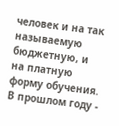человек и на так называемую бюджетную, и на платную форму обучения. В прошлом году -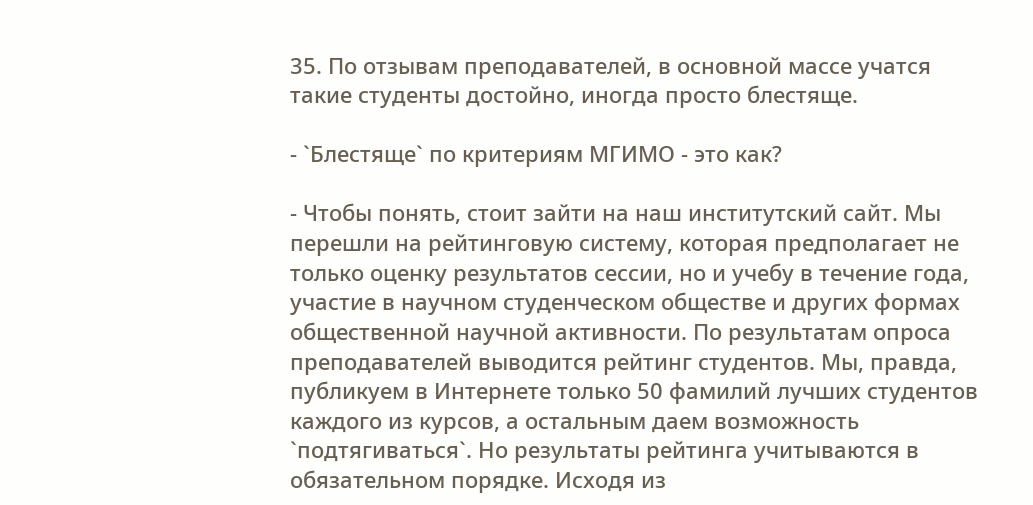35. По отзывам преподавателей, в основной массе учатся такие студенты достойно, иногда просто блестяще.

- `Блестяще` по критериям МГИМО - это как?

- Чтобы понять, стоит зайти на наш институтский сайт. Мы перешли на рейтинговую систему, которая предполагает не только оценку результатов сессии, но и учебу в течение года, участие в научном студенческом обществе и других формах общественной научной активности. По результатам опроса преподавателей выводится рейтинг студентов. Мы, правда, публикуем в Интернете только 50 фамилий лучших студентов каждого из курсов, а остальным даем возможность `подтягиваться`. Но результаты рейтинга учитываются в обязательном порядке. Исходя из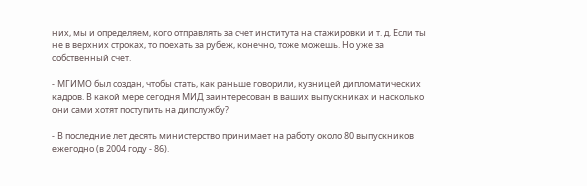них, мы и определяем, кого отправлять за счет института на стажировки и т. д. Если ты не в верхних строках, то поехать за рубеж, конечно, тоже можешь. Но уже за собственный счет.

- МГИМО был создан, чтобы стать, как раньше говорили, кузницей дипломатических кадров. В какой мере сегодня МИД заинтересован в ваших выпускниках и насколько они сами хотят поступить на дипслужбу?

- В последние лет десять министерство принимает на работу около 80 выпускников ежегодно (в 2004 году - 86).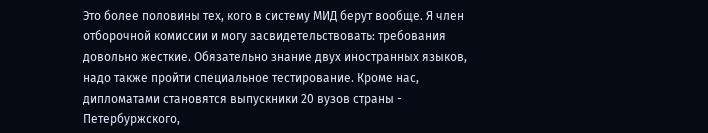Это более половины тех, кого в систему МИД берут вообще. Я член отборочной комиссии и могу засвидетельствовать: требования довольно жесткие. Обязательно знание двух иностранных языков, надо также пройти специальное тестирование. Кроме нас, дипломатами становятся выпускники 20 вузов страны - Петербуржского,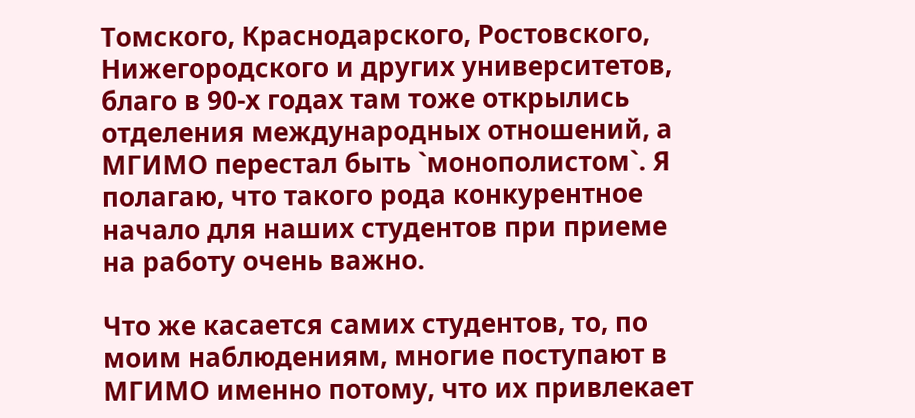Томского, Краснодарского, Ростовского, Нижегородского и других университетов, благо в 90-х годах там тоже открылись отделения международных отношений, а МГИМО перестал быть `монополистом`. Я полагаю, что такого рода конкурентное начало для наших студентов при приеме на работу очень важно.

Что же касается самих студентов, то, по моим наблюдениям, многие поступают в МГИМО именно потому, что их привлекает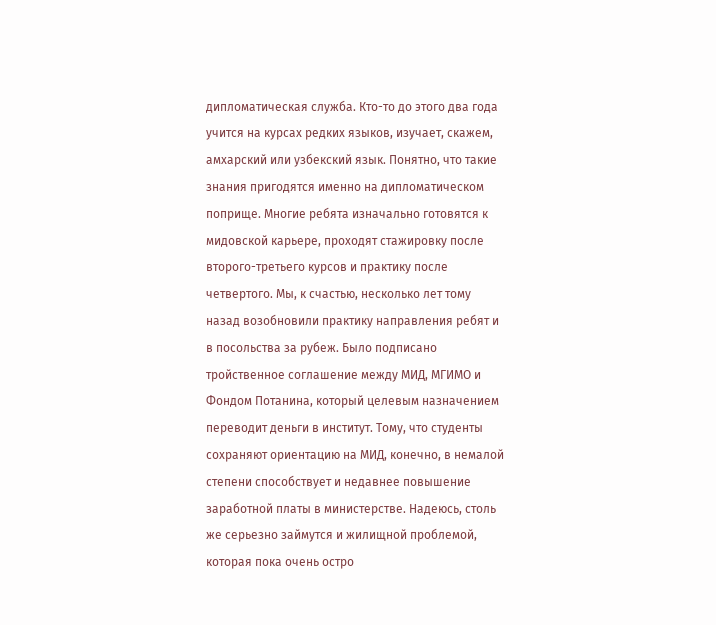дипломатическая служба. Кто-то до этого два года учится на курсах редких языков, изучает, скажем, амхарский или узбекский язык. Понятно, что такие знания пригодятся именно на дипломатическом поприще. Многие ребята изначально готовятся к мидовской карьере, проходят стажировку после второго-третьего курсов и практику после четвертого. Мы, к счастью, несколько лет тому назад возобновили практику направления ребят и в посольства за рубеж. Было подписано тройственное соглашение между МИД, МГИМО и Фондом Потанина, который целевым назначением переводит деньги в институт. Тому, что студенты сохраняют ориентацию на МИД, конечно, в немалой степени способствует и недавнее повышение заработной платы в министерстве. Надеюсь, столь же серьезно займутся и жилищной проблемой, которая пока очень остро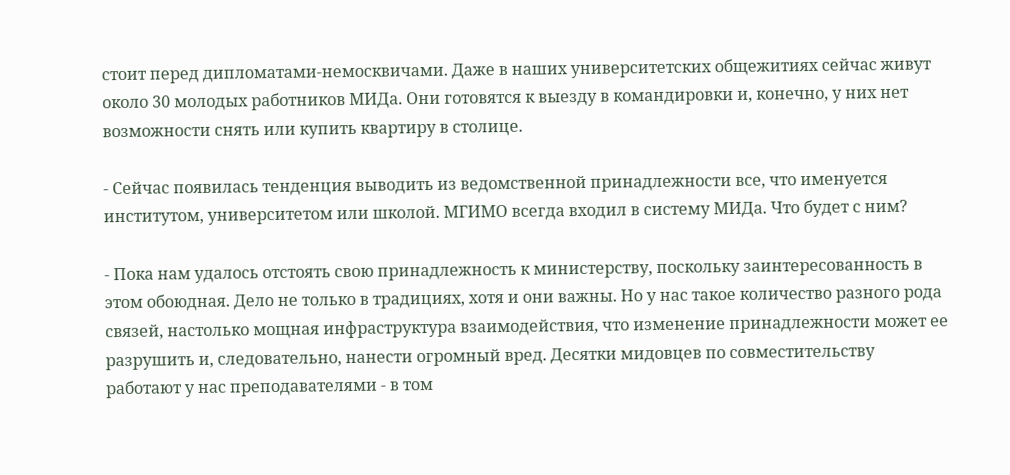стоит перед дипломатами-немосквичами. Даже в наших университетских общежитиях сейчас живут около 30 молодых работников МИДа. Они готовятся к выезду в командировки и, конечно, у них нет возможности снять или купить квартиру в столице.

- Сейчас появилась тенденция выводить из ведомственной принадлежности все, что именуется институтом, университетом или школой. МГИМО всегда входил в систему МИДа. Что будет с ним?

- Пока нам удалось отстоять свою принадлежность к министерству, поскольку заинтересованность в этом обоюдная. Дело не только в традициях, хотя и они важны. Но у нас такое количество разного рода связей, настолько мощная инфраструктура взаимодействия, что изменение принадлежности может ее разрушить и, следовательно, нанести огромный вред. Десятки мидовцев по совместительству работают у нас преподавателями - в том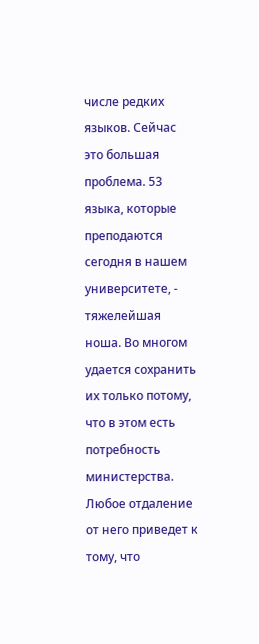числе редких языков. Сейчас это большая проблема. 53 языка, которые преподаются сегодня в нашем университете, - тяжелейшая ноша. Во многом удается сохранить их только потому, что в этом есть потребность министерства. Любое отдаление от него приведет к тому, что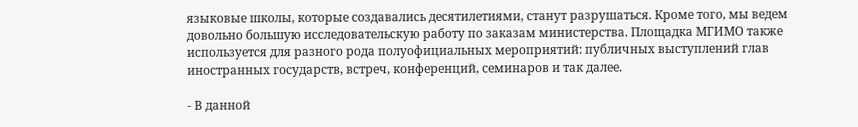языковые школы, которые создавались десятилетиями, станут разрушаться. Кроме того, мы ведем довольно большую исследовательскую работу по заказам министерства. Площадка МГИМО также используется для разного рода полуофициальных мероприятий: публичных выступлений глав иностранных государств, встреч, конференций, семинаров и так далее.

- В данной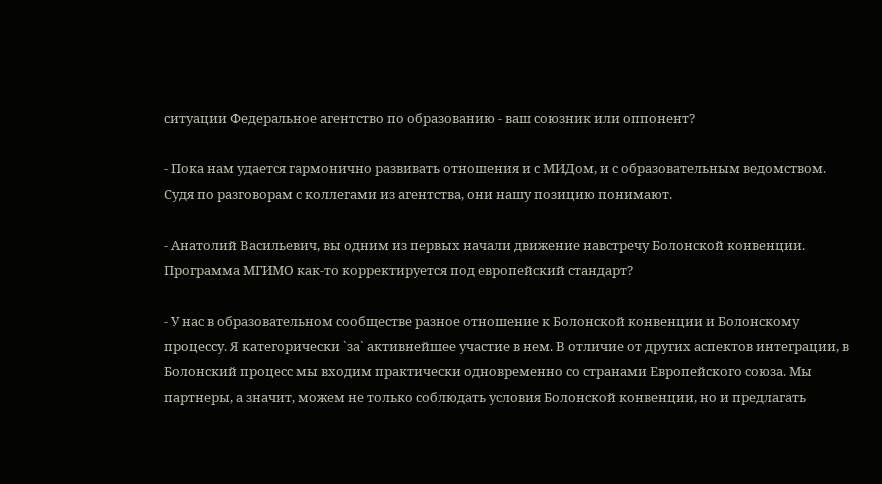ситуации Федеральное агентство по образованию - ваш союзник или оппонент?

- Пока нам удается гармонично развивать отношения и с МИДом, и с образовательным ведомством. Судя по разговорам с коллегами из агентства, они нашу позицию понимают.

- Анатолий Васильевич, вы одним из первых начали движение навстречу Болонской конвенции. Программа МГИМО как-то корректируется под европейский стандарт?

- У нас в образовательном сообществе разное отношение к Болонской конвенции и Болонскому процессу. Я категорически `за` активнейшее участие в нем. В отличие от других аспектов интеграции, в Болонский процесс мы входим практически одновременно со странами Европейского союза. Мы партнеры, а значит, можем не только соблюдать условия Болонской конвенции, но и предлагать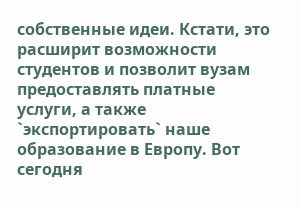собственные идеи. Кстати, это расширит возможности студентов и позволит вузам предоставлять платные услуги, а также `экспортировать` наше образование в Европу. Вот сегодня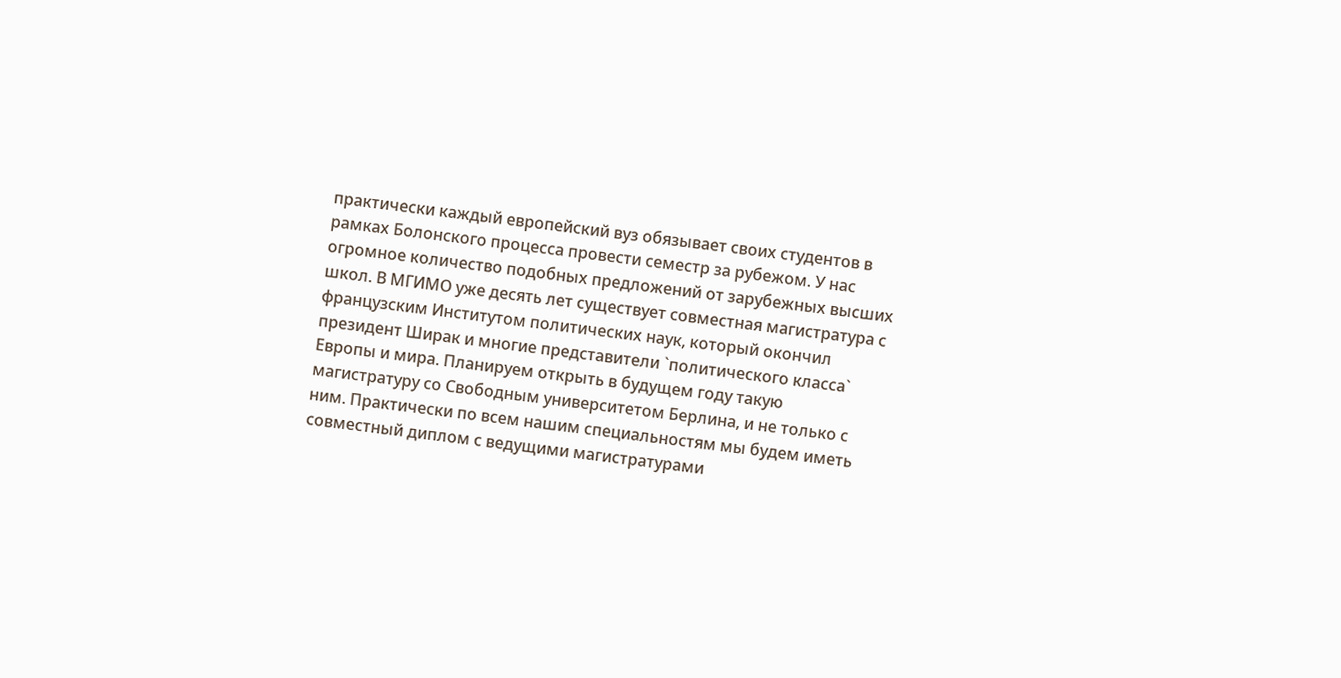практически каждый европейский вуз обязывает своих студентов в рамках Болонского процесса провести семестр за рубежом. У нас огромное количество подобных предложений от зарубежных высших школ. В МГИМО уже десять лет существует совместная магистратура с французским Институтом политических наук, который окончил президент Ширак и многие представители `политического класса` Европы и мира. Планируем открыть в будущем году такую магистратуру со Свободным университетом Берлина, и не только с ним. Практически по всем нашим специальностям мы будем иметь совместный диплом с ведущими магистратурами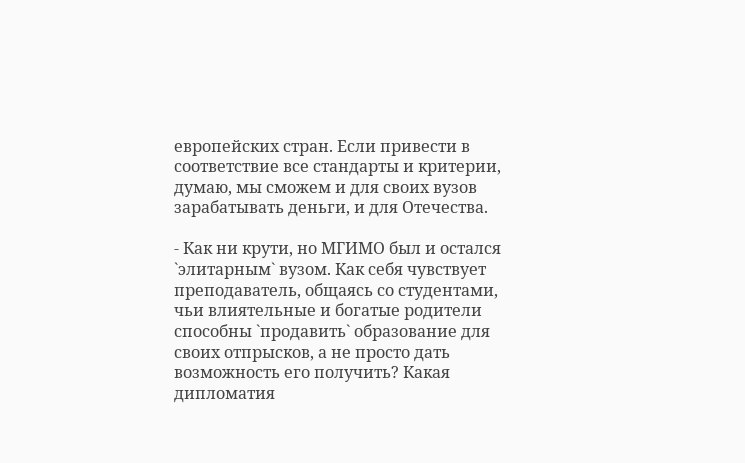европейских стран. Если привести в соответствие все стандарты и критерии, думаю, мы сможем и для своих вузов зарабатывать деньги, и для Отечества.

- Как ни крути, но МГИМО был и остался `элитарным` вузом. Как себя чувствует преподаватель, общаясь со студентами, чьи влиятельные и богатые родители способны `продавить` образование для своих отпрысков, а не просто дать возможность его получить? Какая дипломатия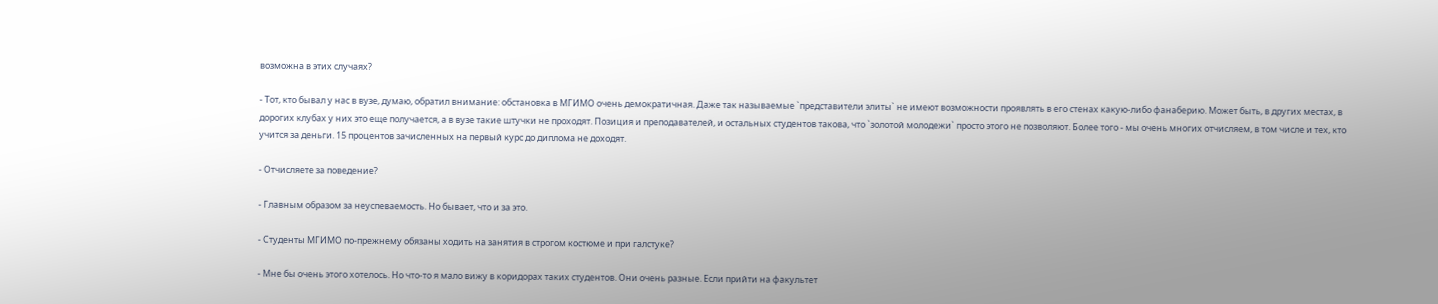возможна в этих случаях?

- Тот, кто бывал у нас в вузе, думаю, обратил внимание: обстановка в МГИМО очень демократичная. Даже так называемые `представители элиты` не имеют возможности проявлять в его стенах какую-либо фанаберию. Может быть, в других местах, в дорогих клубах у них это еще получается, а в вузе такие штучки не проходят. Позиция и преподавателей, и остальных студентов такова, что `золотой молодежи` просто этого не позволяют. Более того - мы очень многих отчисляем, в том числе и тех, кто учится за деньги. 15 процентов зачисленных на первый курс до диплома не доходят.

- Отчисляете за поведение?

- Главным образом за неуспеваемость. Но бывает, что и за это.

- Студенты МГИМО по-прежнему обязаны ходить на занятия в строгом костюме и при галстуке?

- Мне бы очень этого хотелось. Но что-то я мало вижу в коридорах таких студентов. Они очень разные. Если прийти на факультет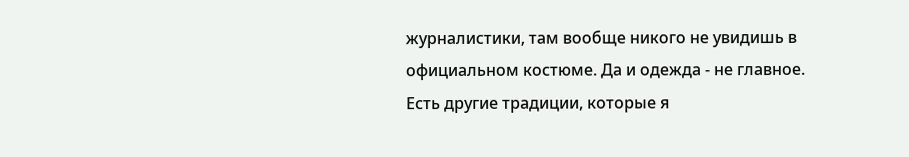журналистики, там вообще никого не увидишь в официальном костюме. Да и одежда - не главное. Есть другие традиции, которые я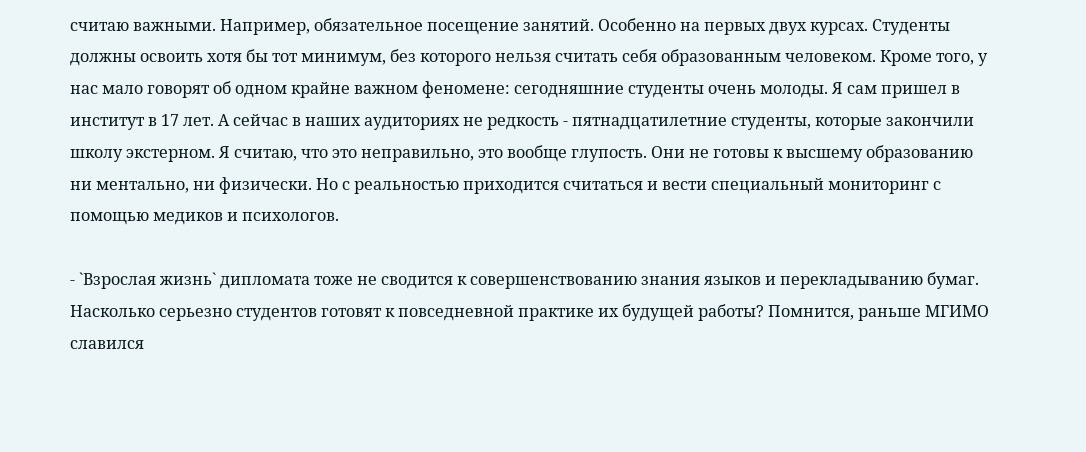считаю важными. Например, обязательное посещение занятий. Особенно на первых двух курсах. Студенты должны освоить хотя бы тот минимум, без которого нельзя считать себя образованным человеком. Кроме того, у нас мало говорят об одном крайне важном феномене: сегодняшние студенты очень молоды. Я сам пришел в институт в 17 лет. А сейчас в наших аудиториях не редкость - пятнадцатилетние студенты, которые закончили школу экстерном. Я считаю, что это неправильно, это вообще глупость. Они не готовы к высшему образованию ни ментально, ни физически. Но с реальностью приходится считаться и вести специальный мониторинг с помощью медиков и психологов.

- `Взрослая жизнь` дипломата тоже не сводится к совершенствованию знания языков и перекладыванию бумаг. Насколько серьезно студентов готовят к повседневной практике их будущей работы? Помнится, раньше МГИМО славился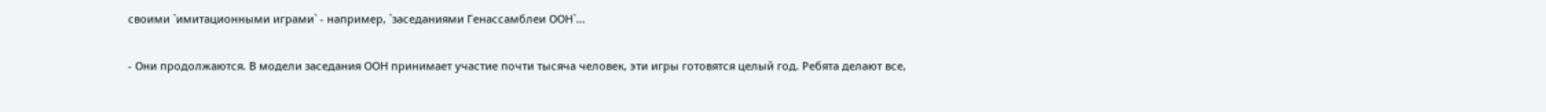своими `имитационными играми` - например, `заседаниями Генассамблеи ООН`...

- Они продолжаются. В модели заседания ООН принимает участие почти тысяча человек, эти игры готовятся целый год. Ребята делают все,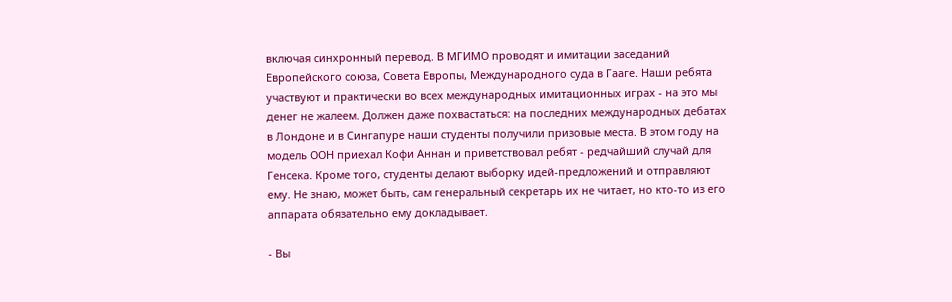включая синхронный перевод. В МГИМО проводят и имитации заседаний Европейского союза, Совета Европы, Международного суда в Гааге. Наши ребята участвуют и практически во всех международных имитационных играх - на это мы денег не жалеем. Должен даже похвастаться: на последних международных дебатах в Лондоне и в Сингапуре наши студенты получили призовые места. В этом году на модель ООН приехал Кофи Аннан и приветствовал ребят - редчайший случай для Генсека. Кроме того, студенты делают выборку идей-предложений и отправляют ему. Не знаю, может быть, сам генеральный секретарь их не читает, но кто-то из его аппарата обязательно ему докладывает.

- Вы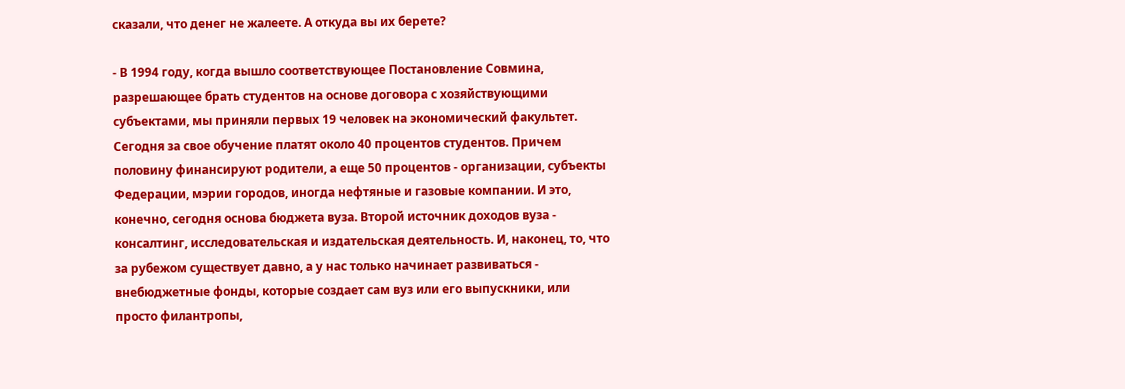сказали, что денег не жалеете. А откуда вы их берете?

- В 1994 году, когда вышло соответствующее Постановление Совмина, разрешающее брать студентов на основе договора с хозяйствующими субъектами, мы приняли первых 19 человек на экономический факультет. Сегодня за свое обучение платят около 40 процентов студентов. Причем половину финансируют родители, а еще 50 процентов - организации, субъекты Федерации, мэрии городов, иногда нефтяные и газовые компании. И это, конечно, сегодня основа бюджета вуза. Второй источник доходов вуза - консалтинг, исследовательская и издательская деятельность. И, наконец, то, что за рубежом существует давно, а у нас только начинает развиваться - внебюджетные фонды, которые создает сам вуз или его выпускники, или просто филантропы,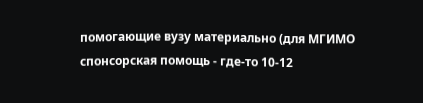помогающие вузу материально (для МГИМО спонсорская помощь - где-то 10-12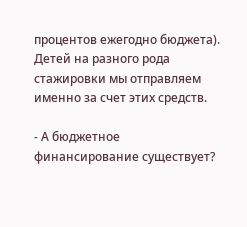процентов ежегодно бюджета). Детей на разного рода стажировки мы отправляем именно за счет этих средств.

- А бюджетное финансирование существует?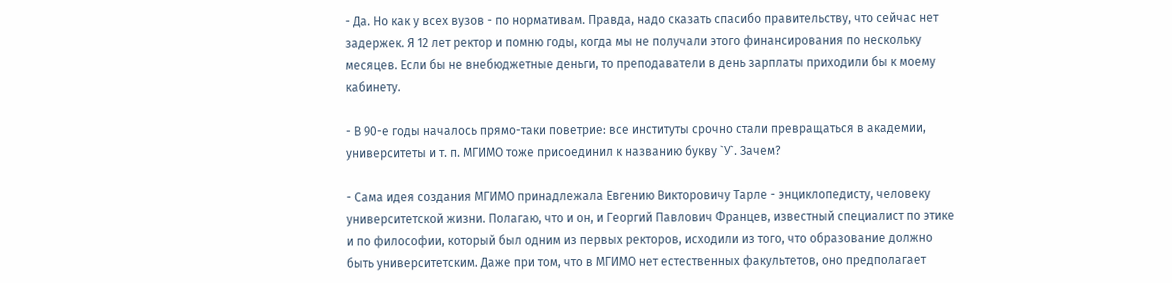- Да. Но как у всех вузов - по нормативам. Правда, надо сказать спасибо правительству, что сейчас нет задержек. Я 12 лет ректор и помню годы, когда мы не получали этого финансирования по нескольку месяцев. Если бы не внебюджетные деньги, то преподаватели в день зарплаты приходили бы к моему кабинету.

- В 90-е годы началось прямо-таки поветрие: все институты срочно стали превращаться в академии, университеты и т. п. МГИМО тоже присоединил к названию букву `У`. Зачем?

- Сама идея создания МГИМО принадлежала Евгению Викторовичу Тарле - энциклопедисту, человеку университетской жизни. Полагаю, что и он, и Георгий Павлович Францев, известный специалист по этике и по философии, который был одним из первых ректоров, исходили из того, что образование должно быть университетским. Даже при том, что в МГИМО нет естественных факультетов, оно предполагает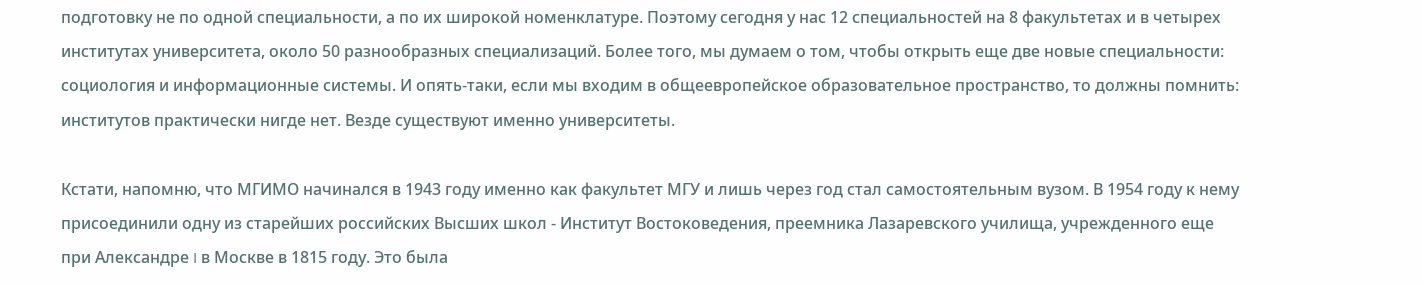подготовку не по одной специальности, а по их широкой номенклатуре. Поэтому сегодня у нас 12 специальностей на 8 факультетах и в четырех институтах университета, около 50 разнообразных специализаций. Более того, мы думаем о том, чтобы открыть еще две новые специальности: социология и информационные системы. И опять-таки, если мы входим в общеевропейское образовательное пространство, то должны помнить: институтов практически нигде нет. Везде существуют именно университеты.

Кстати, напомню, что МГИМО начинался в 1943 году именно как факультет МГУ и лишь через год стал самостоятельным вузом. В 1954 году к нему присоединили одну из старейших российских Высших школ - Институт Востоковедения, преемника Лазаревского училища, учрежденного еще при Александре I в Москве в 1815 году. Это была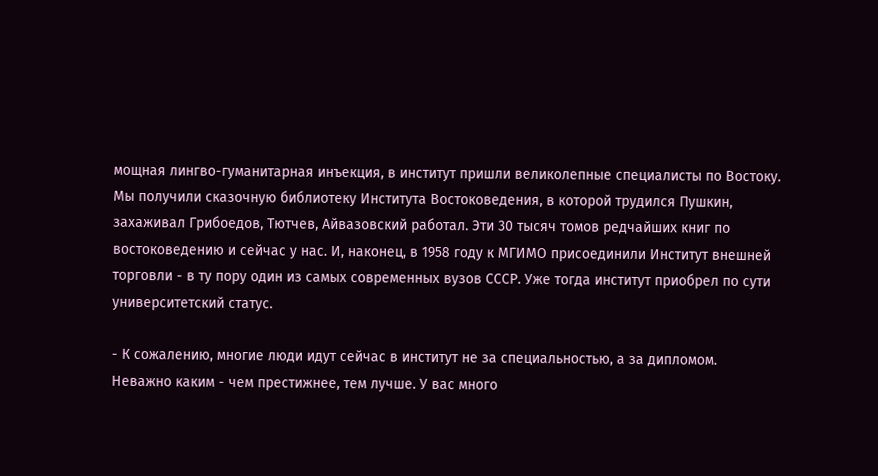мощная лингво-гуманитарная инъекция, в институт пришли великолепные специалисты по Востоку. Мы получили сказочную библиотеку Института Востоковедения, в которой трудился Пушкин, захаживал Грибоедов, Тютчев, Айвазовский работал. Эти 30 тысяч томов редчайших книг по востоковедению и сейчас у нас. И, наконец, в 1958 году к МГИМО присоединили Институт внешней торговли - в ту пору один из самых современных вузов СССР. Уже тогда институт приобрел по сути университетский статус.

- К сожалению, многие люди идут сейчас в институт не за специальностью, а за дипломом. Неважно каким - чем престижнее, тем лучше. У вас много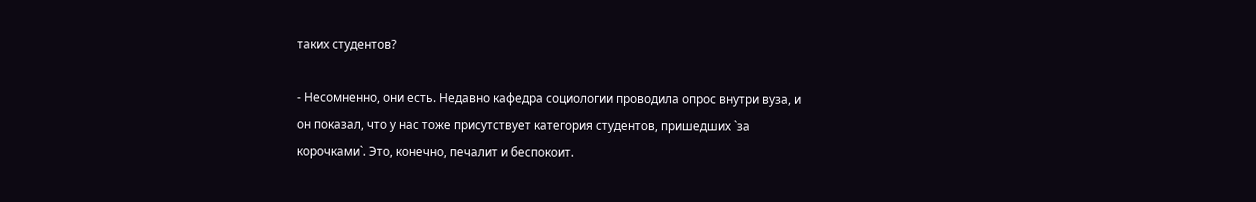таких студентов?

- Несомненно, они есть. Недавно кафедра социологии проводила опрос внутри вуза, и он показал, что у нас тоже присутствует категория студентов, пришедших `за корочками`. Это, конечно, печалит и беспокоит.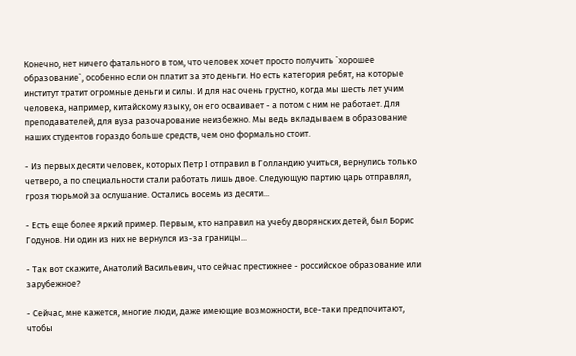Конечно, нет ничего фатального в том, что человек хочет просто получить `хорошее образование`, особенно если он платит за это деньги. Но есть категория ребят, на которые институт тратит огромные деньги и силы. И для нас очень грустно, когда мы шесть лет учим человека, например, китайскому языку, он его осваивает - а потом с ним не работает. Для преподавателей, для вуза разочарование неизбежно. Мы ведь вкладываем в образование наших студентов гораздо больше средств, чем оно формально стоит.

- Из первых десяти человек, которых Петр I отправил в Голландию учиться, вернулись только четверо, а по специальности стали работать лишь двое. Следующую партию царь отправлял, грозя тюрьмой за ослушание. Остались восемь из десяти...

- Есть еще более яркий пример. Первым, кто направил на учебу дворянских детей, был Борис Годунов. Ни один из них не вернулся из-за границы...

- Так вот скажите, Анатолий Васильевич, что сейчас престижнее - российское образование или зарубежное?

- Сейчас, мне кажется, многие люди, даже имеющие возможности, все-таки предпочитают, чтобы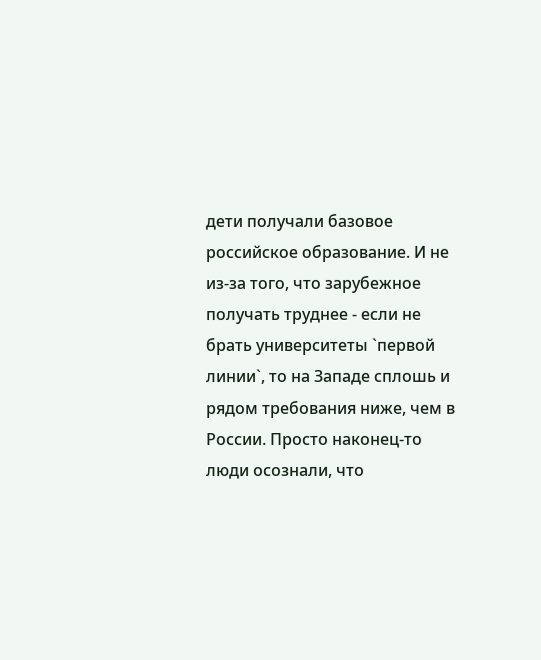дети получали базовое российское образование. И не из-за того, что зарубежное получать труднее - если не брать университеты `первой линии`, то на Западе сплошь и рядом требования ниже, чем в России. Просто наконец-то люди осознали, что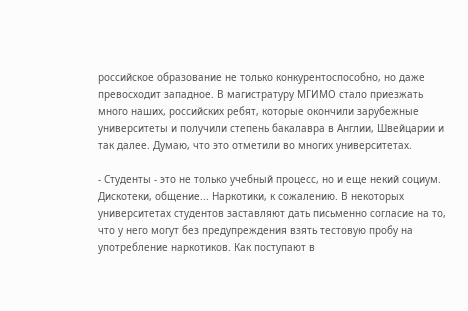российское образование не только конкурентоспособно, но даже превосходит западное. В магистратуру МГИМО стало приезжать много наших, российских ребят, которые окончили зарубежные университеты и получили степень бакалавра в Англии, Швейцарии и так далее. Думаю, что это отметили во многих университетах.

- Студенты - это не только учебный процесс, но и еще некий социум. Дискотеки, общение... Наркотики, к сожалению. В некоторых университетах студентов заставляют дать письменно согласие на то, что у него могут без предупреждения взять тестовую пробу на употребление наркотиков. Как поступают в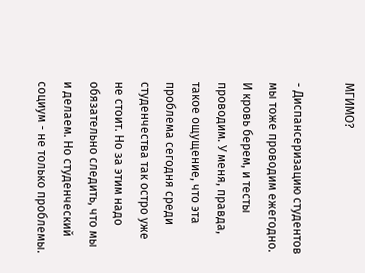МГИМО?

- Диспансеризацию студентов мы тоже проводим ежегодно. И кровь берем, и тесты проводим. У меня, правда, такое ощущение, что эта проблема сегодня среди студенчества так остро уже не стоит. Но за этим надо обязательно следить, что мы и делаем. Но студенческий социум - не только проблемы.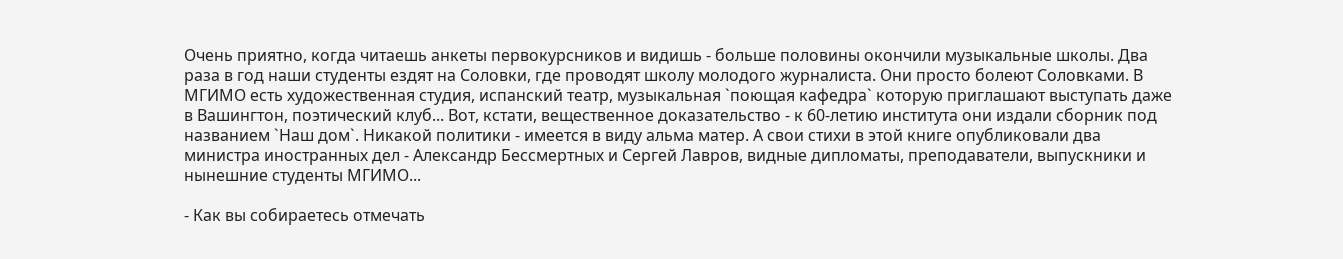Очень приятно, когда читаешь анкеты первокурсников и видишь - больше половины окончили музыкальные школы. Два раза в год наши студенты ездят на Соловки, где проводят школу молодого журналиста. Они просто болеют Соловками. В МГИМО есть художественная студия, испанский театр, музыкальная `поющая кафедра` которую приглашают выступать даже в Вашингтон, поэтический клуб... Вот, кстати, вещественное доказательство - к 60-летию института они издали сборник под названием `Наш дом`. Никакой политики - имеется в виду альма матер. А свои стихи в этой книге опубликовали два министра иностранных дел - Александр Бессмертных и Сергей Лавров, видные дипломаты, преподаватели, выпускники и нынешние студенты МГИМО...

- Как вы собираетесь отмечать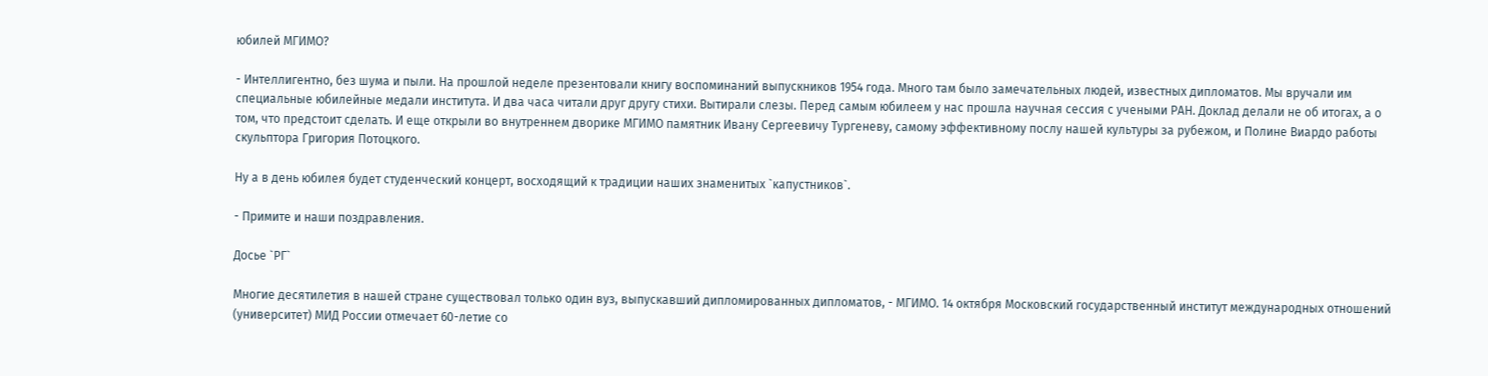юбилей МГИМО?

- Интеллигентно, без шума и пыли. На прошлой неделе презентовали книгу воспоминаний выпускников 1954 года. Много там было замечательных людей, известных дипломатов. Мы вручали им специальные юбилейные медали института. И два часа читали друг другу стихи. Вытирали слезы. Перед самым юбилеем у нас прошла научная сессия с учеными РАН. Доклад делали не об итогах, а о том, что предстоит сделать. И еще открыли во внутреннем дворике МГИМО памятник Ивану Сергеевичу Тургеневу, самому эффективному послу нашей культуры за рубежом, и Полине Виардо работы скульптора Григория Потоцкого.

Ну а в день юбилея будет студенческий концерт, восходящий к традиции наших знаменитых `капустников`.

- Примите и наши поздравления.

Досье `РГ`

Многие десятилетия в нашей стране существовал только один вуз, выпускавший дипломированных дипломатов, - МГИМО. 14 октября Московский государственный институт международных отношений (университет) МИД России отмечает 60-летие со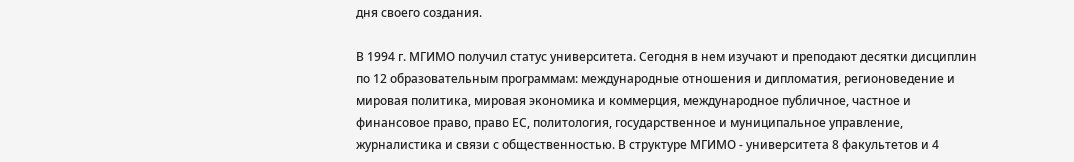дня своего создания.

В 1994 г. МГИМО получил статус университета. Сегодня в нем изучают и преподают десятки дисциплин по 12 образовательным программам: международные отношения и дипломатия, регионоведение и мировая политика, мировая экономика и коммерция, международное публичное, частное и финансовое право, право ЕС, политология, государственное и муниципальное управление, журналистика и связи с общественностью. В структуре МГИМО - университета 8 факультетов и 4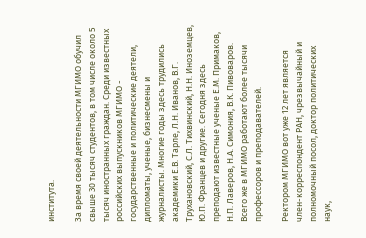института.

За время своей деятельности МГИМО обучил свыше 30 тысяч студентов, в том числе около 5 тысяч иностранных граждан. Среди известных российских выпускников МГИМО - государственные и политические деятели, дипломаты, ученые, бизнесмены и журналисты. Многие годы здесь трудились академики Е.В. Тарле, Л.Н. Иванов, В.Г. Трухановский, С.Л. Тихвинский, Н.Н. Иноземцев, Ю.П. Францев и другие. Сегодня здесь преподают известные ученые Е.М. Примаков, Н.П. Лаверов, Н.А. Симония, В.К. Пивоваров. Всего же в МГИМО работают более тысячи профессоров и преподавателей.

Ректором МГИМО вот уже 12 лет является член-корреспондент РАН, чрезвычайный и полномочный посол, доктор политических наук,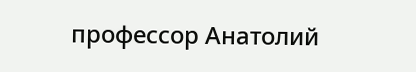профессор Анатолий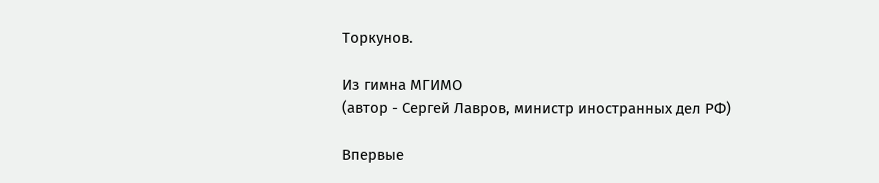Торкунов.

Из гимна МГИМО
(автор - Сергей Лавров, министр иностранных дел РФ)

Впервые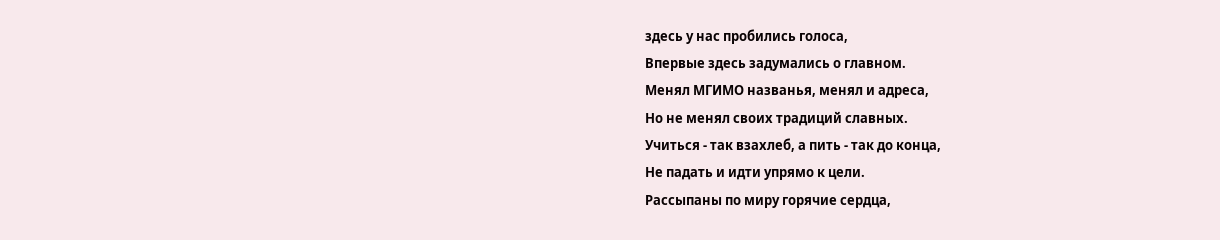здесь у нас пробились голоса,
Впервые здесь задумались о главном.
Менял МГИМО названья, менял и адреса,
Но не менял своих традиций славных.
Учиться - так взахлеб, а пить - так до конца,
Не падать и идти упрямо к цели.
Рассыпаны по миру горячие сердца,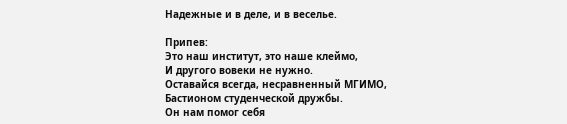Надежные и в деле, и в веселье.

Припев:
Это наш институт, это наше клеймо,
И другого вовеки не нужно.
Оставайся всегда, несравненный МГИМО,
Бастионом студенческой дружбы.
Он нам помог себя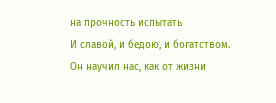на прочность испытать
И славой, и бедою, и богатством.
Он научил нас, как от жизни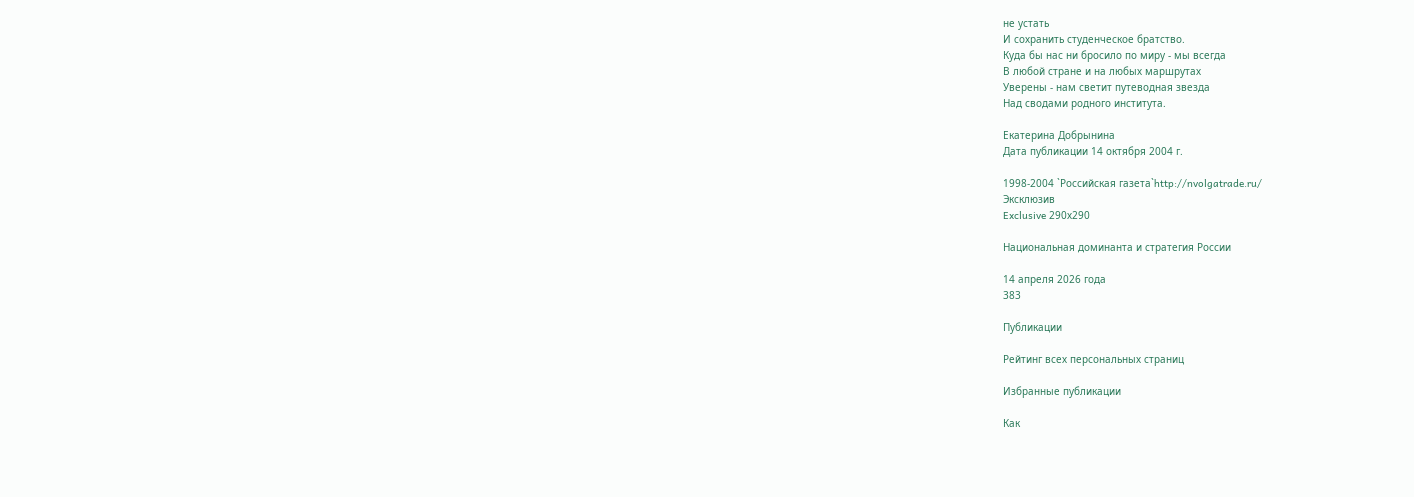не устать
И сохранить студенческое братство.
Куда бы нас ни бросило по миру - мы всегда
В любой стране и на любых маршрутах
Уверены - нам светит путеводная звезда
Над сводами родного института.

Екатерина Добрынина
Дата публикации 14 октября 2004 г.

1998-2004 `Российская газета`http://nvolgatrade.ru/
Эксклюзив
Exclusive 290х290

Национальная доминанта и стратегия России

14 апреля 2026 года
383

Публикации

Рейтинг всех персональных страниц

Избранные публикации

Как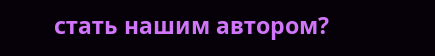стать нашим автором?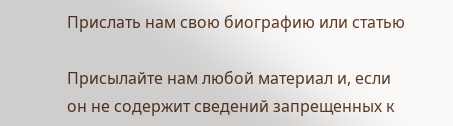Прислать нам свою биографию или статью

Присылайте нам любой материал и, если он не содержит сведений запрещенных к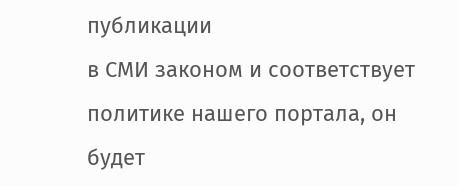публикации
в СМИ законом и соответствует политике нашего портала, он будет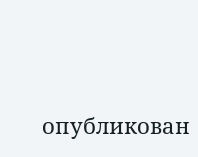опубликован